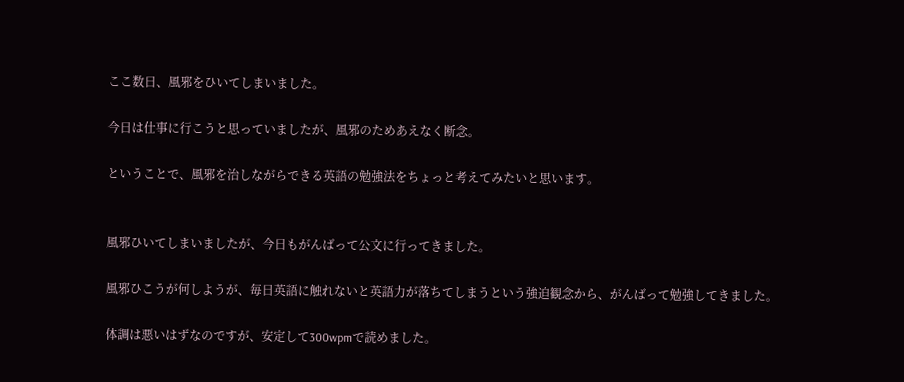ここ数日、風邪をひいてしまいました。

今日は仕事に行こうと思っていましたが、風邪のためあえなく断念。

ということで、風邪を治しながらできる英語の勉強法をちょっと考えてみたいと思います。


風邪ひいてしまいましたが、今日もがんばって公文に行ってきました。

風邪ひこうが何しようが、毎日英語に触れないと英語力が落ちてしまうという強迫観念から、がんばって勉強してきました。

体調は悪いはずなのですが、安定して300wpmで読めました。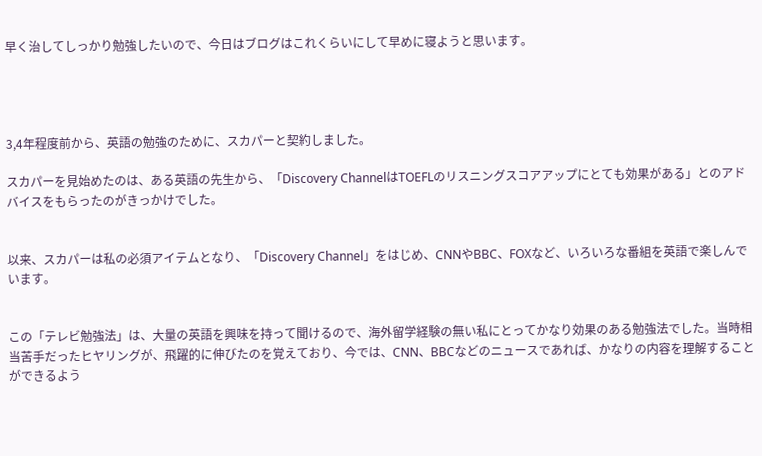早く治してしっかり勉強したいので、今日はブログはこれくらいにして早めに寝ようと思います。




3,4年程度前から、英語の勉強のために、スカパーと契約しました。

スカパーを見始めたのは、ある英語の先生から、「Discovery ChannelはTOEFLのリスニングスコアアップにとても効果がある」とのアドバイスをもらったのがきっかけでした。


以来、スカパーは私の必須アイテムとなり、「Discovery Channel」をはじめ、CNNやBBC、FOXなど、いろいろな番組を英語で楽しんでいます。


この「テレビ勉強法」は、大量の英語を興味を持って聞けるので、海外留学経験の無い私にとってかなり効果のある勉強法でした。当時相当苦手だったヒヤリングが、飛躍的に伸びたのを覚えており、今では、CNN、BBCなどのニュースであれば、かなりの内容を理解することができるよう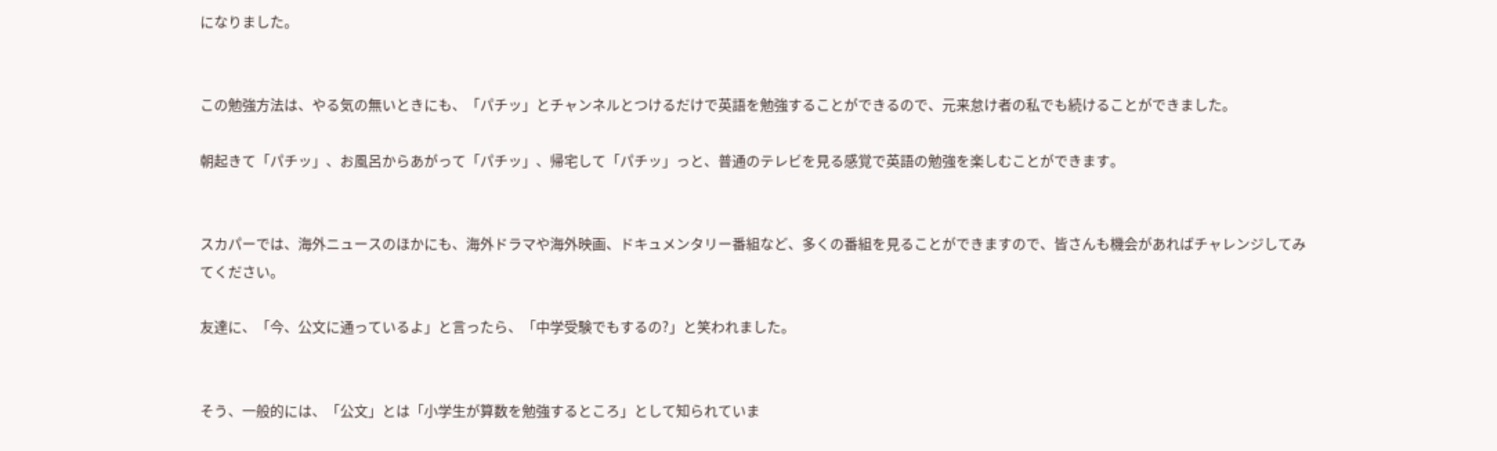になりました。


この勉強方法は、やる気の無いときにも、「パチッ」とチャンネルとつけるだけで英語を勉強することができるので、元来怠け者の私でも続けることができました。

朝起きて「パチッ」、お風呂からあがって「パチッ」、帰宅して「パチッ」っと、普通のテレビを見る感覚で英語の勉強を楽しむことができます。


スカパーでは、海外ニュースのほかにも、海外ドラマや海外映画、ドキュメンタリー番組など、多くの番組を見ることができますので、皆さんも機会があればチャレンジしてみてください。

友達に、「今、公文に通っているよ」と言ったら、「中学受験でもするの?」と笑われました。


そう、一般的には、「公文」とは「小学生が算数を勉強するところ」として知られていま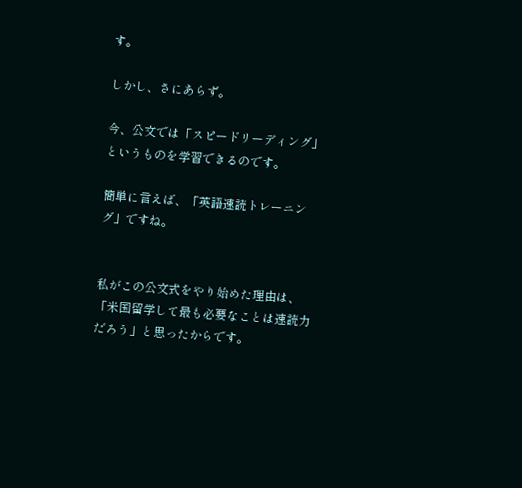す。

しかし、さにあらず。

今、公文では「スピードリーディング」というものを学習できるのです。

簡単に言えば、「英語速読トレーニング」ですね。


私がこの公文式をやり始めた理由は、「米国留学して最も必要なことは速読力だろう」と思ったからです。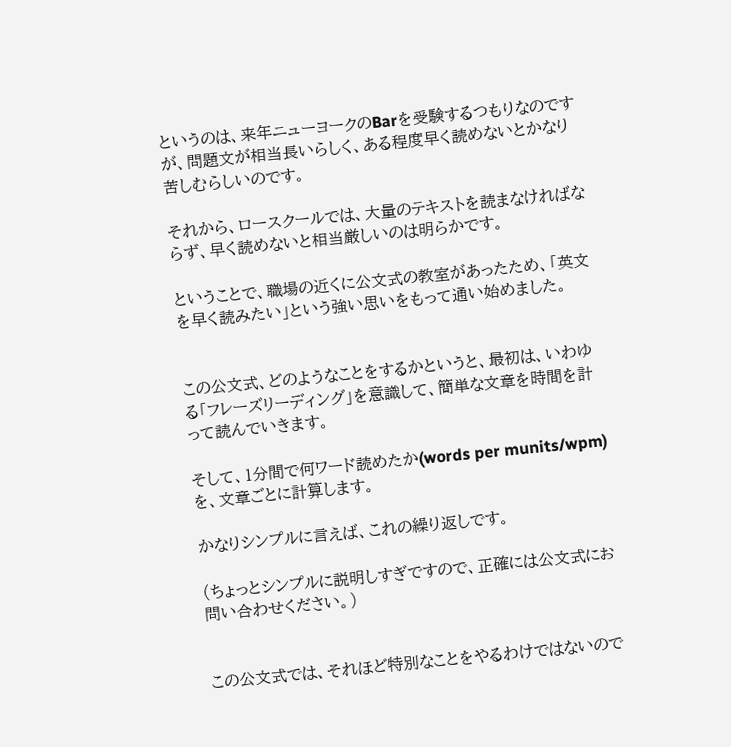というのは、来年ニューヨークのBarを受験するつもりなのですが、問題文が相当長いらしく、ある程度早く読めないとかなり苦しむらしいのです。

それから、ロースクールでは、大量のテキストを読まなければならず、早く読めないと相当厳しいのは明らかです。

ということで、職場の近くに公文式の教室があったため、「英文を早く読みたい」という強い思いをもって通い始めました。


この公文式、どのようなことをするかというと、最初は、いわゆる「フレーズリーディング」を意識して、簡単な文章を時間を計って読んでいきます。

そして、1分間で何ワード読めたか(words per munits/wpm)を、文章ごとに計算します。

かなりシンプルに言えば、これの繰り返しです。

(ちょっとシンプルに説明しすぎですので、正確には公文式にお問い合わせください。)


この公文式では、それほど特別なことをやるわけではないので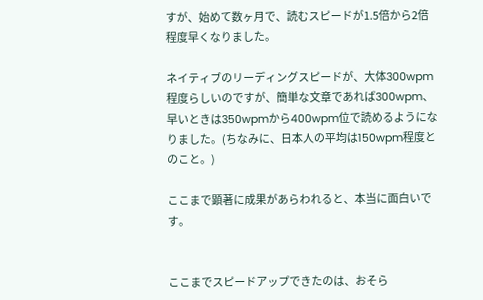すが、始めて数ヶ月で、読むスピードが1.5倍から2倍程度早くなりました。

ネイティブのリーディングスピードが、大体300wpm程度らしいのですが、簡単な文章であれば300wpm、早いときは350wpmから400wpm位で読めるようになりました。(ちなみに、日本人の平均は150wpm程度とのこと。)

ここまで顕著に成果があらわれると、本当に面白いです。


ここまでスピードアップできたのは、おそら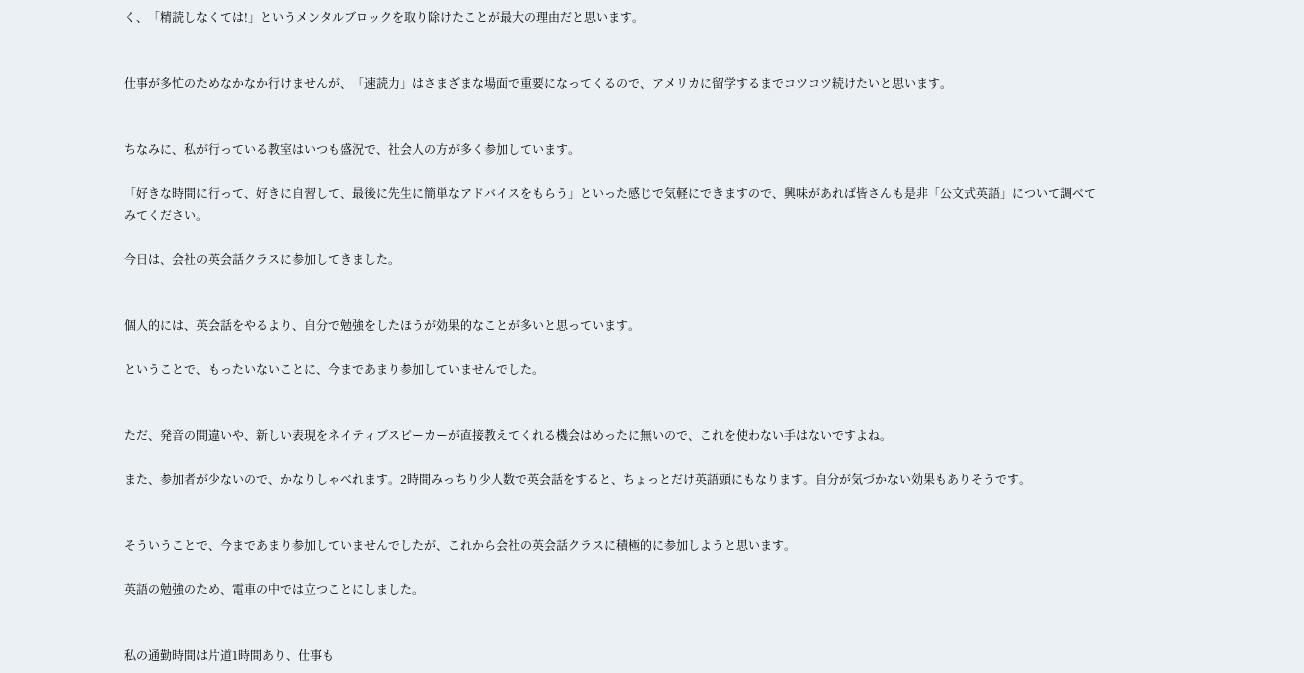く、「精読しなくては!」というメンタルブロックを取り除けたことが最大の理由だと思います。


仕事が多忙のためなかなか行けませんが、「速読力」はさまざまな場面で重要になってくるので、アメリカに留学するまでコツコツ続けたいと思います。


ちなみに、私が行っている教室はいつも盛況で、社会人の方が多く参加しています。

「好きな時間に行って、好きに自習して、最後に先生に簡単なアドバイスをもらう」といった感じで気軽にできますので、興味があれば皆さんも是非「公文式英語」について調べてみてください。

今日は、会社の英会話クラスに参加してきました。


個人的には、英会話をやるより、自分で勉強をしたほうが効果的なことが多いと思っています。

ということで、もったいないことに、今まであまり参加していませんでした。


ただ、発音の間違いや、新しい表現をネイティブスピーカーが直接教えてくれる機会はめったに無いので、これを使わない手はないですよね。

また、参加者が少ないので、かなりしゃべれます。2時間みっちり少人数で英会話をすると、ちょっとだけ英語頭にもなります。自分が気づかない効果もありそうです。


そういうことで、今まであまり参加していませんでしたが、これから会社の英会話クラスに積極的に参加しようと思います。

英語の勉強のため、電車の中では立つことにしました。


私の通勤時間は片道1時間あり、仕事も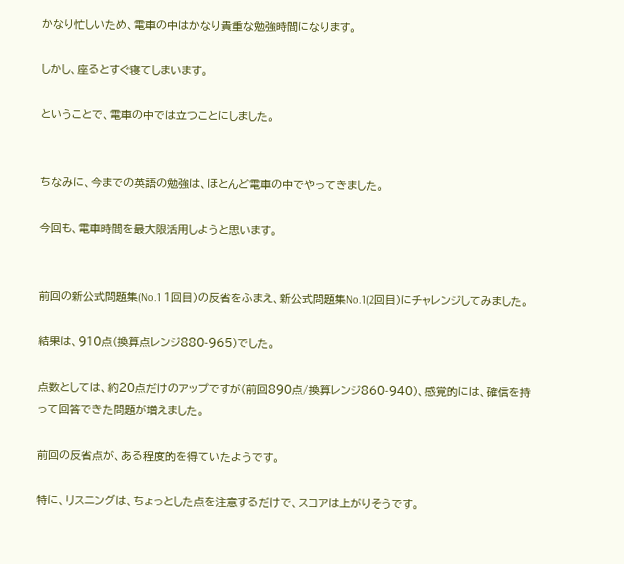かなり忙しいため、電車の中はかなり貴重な勉強時間になります。

しかし、座るとすぐ寝てしまいます。

ということで、電車の中では立つことにしました。


ちなみに、今までの英語の勉強は、ほとんど電車の中でやってきました。

今回も、電車時間を最大限活用しようと思います。


前回の新公式問題集(No.1 1回目)の反省をふまえ、新公式問題集No.1(2回目)にチャレンジしてみました。

結果は、910点(換算点レンジ880-965)でした。

点数としては、約20点だけのアップですが(前回890点/換算レンジ860-940)、感覚的には、確信を持って回答できた問題が増えました。

前回の反省点が、ある程度的を得ていたようです。

特に、リスニングは、ちょっとした点を注意するだけで、スコアは上がりそうです。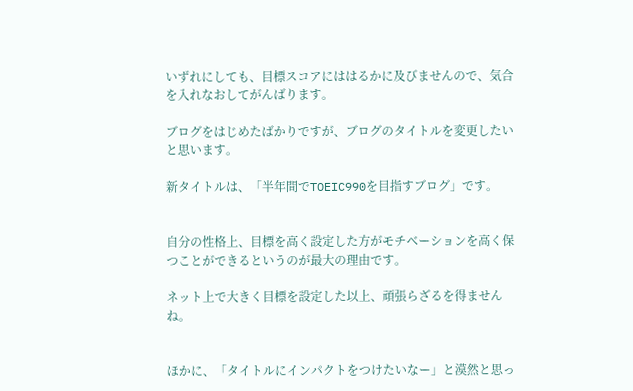いずれにしても、目標スコアにははるかに及びませんので、気合を入れなおしてがんばります。

ブログをはじめたばかりですが、ブログのタイトルを変更したいと思います。

新タイトルは、「半年間でTOEIC990を目指すブログ」です。


自分の性格上、目標を高く設定した方がモチベーションを高く保つことができるというのが最大の理由です。

ネット上で大きく目標を設定した以上、頑張らざるを得ませんね。


ほかに、「タイトルにインパクトをつけたいなー」と漠然と思っ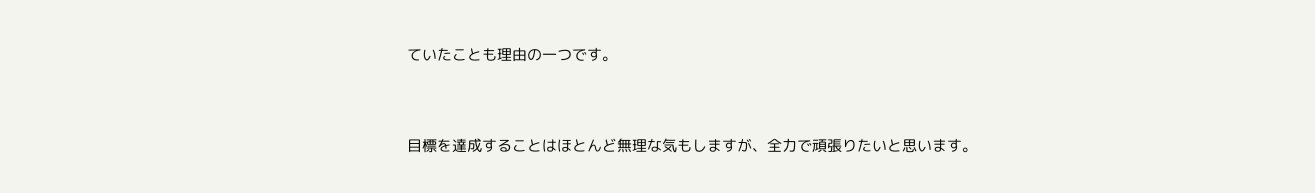ていたことも理由の一つです。


目標を達成することはほとんど無理な気もしますが、全力で頑張りたいと思います。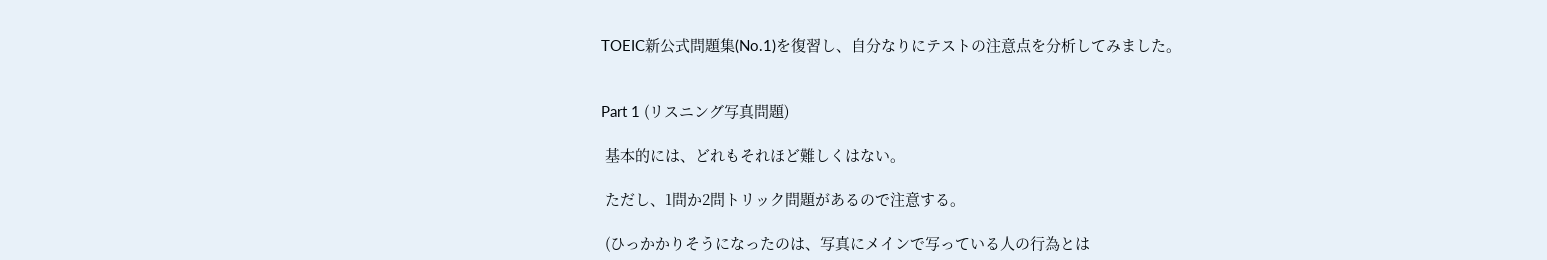TOEIC新公式問題集(No.1)を復習し、自分なりにテストの注意点を分析してみました。


Part 1 (リスニング写真問題)

 基本的には、どれもそれほど難しくはない。

 ただし、1問か2問トリック問題があるので注意する。

 (ひっかかりそうになったのは、写真にメインで写っている人の行為とは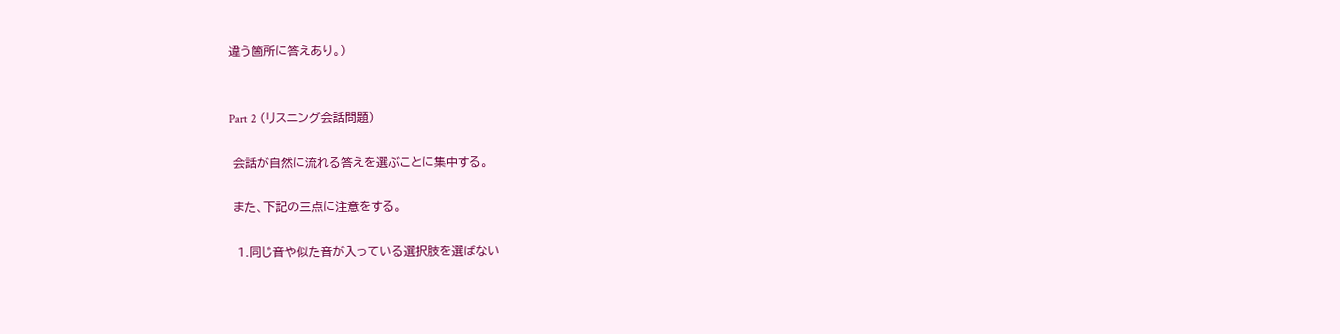違う箇所に答えあり。)


Part 2 (リスニング会話問題)

 会話が自然に流れる答えを選ぶことに集中する。

 また、下記の三点に注意をする。

  1.同じ音や似た音が入っている選択肢を選ばない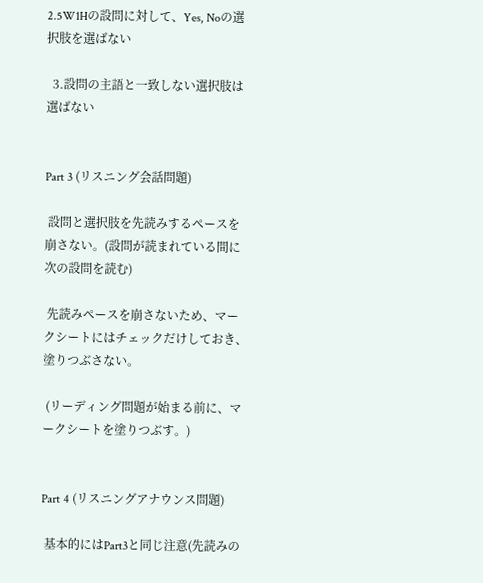2.5W1Hの設問に対して、Yes, Noの選択肢を選ばない

  3.設問の主語と一致しない選択肢は選ばない


Part 3 (リスニング会話問題)

 設問と選択肢を先読みするペースを崩さない。(設問が読まれている間に次の設問を読む)

 先読みペースを崩さないため、マークシートにはチェックだけしておき、塗りつぶさない。

 (リーディング問題が始まる前に、マークシートを塗りつぶす。)


Part 4 (リスニングアナウンス問題)

 基本的にはPart3と同じ注意(先読みの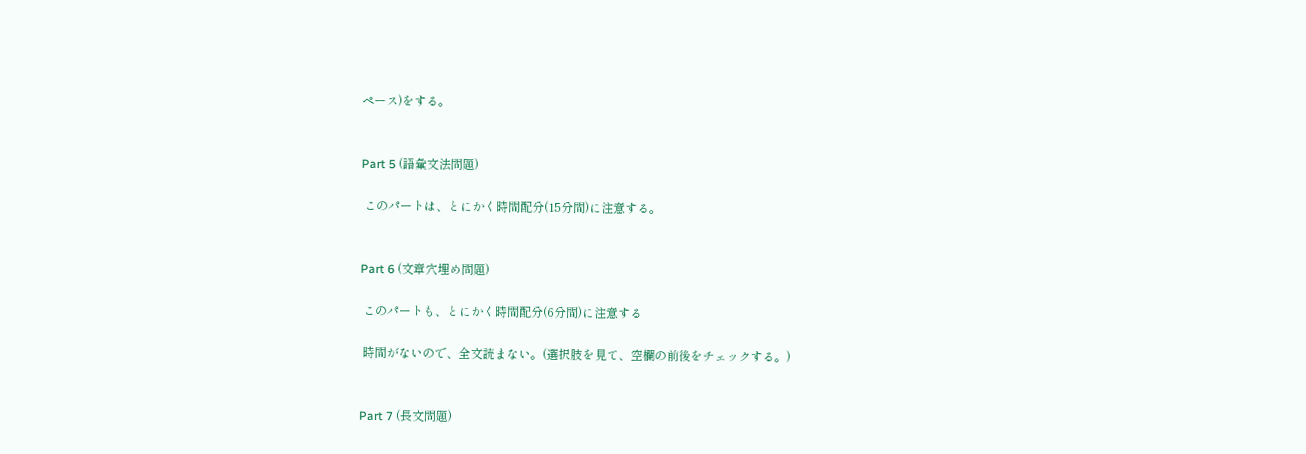ペース)をする。


Part 5 (語彙文法問題)

 このパートは、とにかく時間配分(15分間)に注意する。


Part 6 (文章穴埋め問題)

 このパートも、とにかく時間配分(6分間)に注意する

 時間がないので、全文読まない。(選択肢を見て、空欄の前後をチェックする。)


Part 7 (長文問題)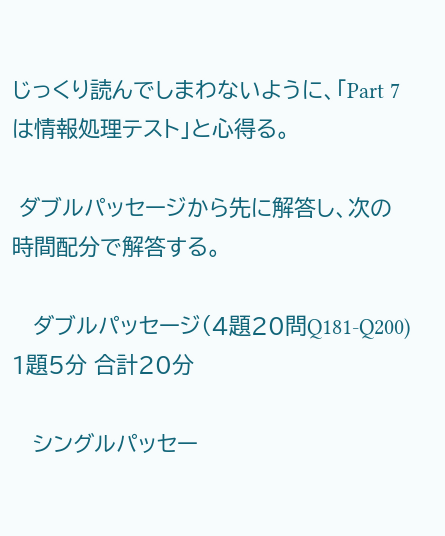じっくり読んでしまわないように、「Part 7は情報処理テスト」と心得る。

 ダブルパッセージから先に解答し、次の時間配分で解答する。

   ダブルパッセージ(4題20問Q181-Q200) 1題5分 合計20分

   シングルパッセー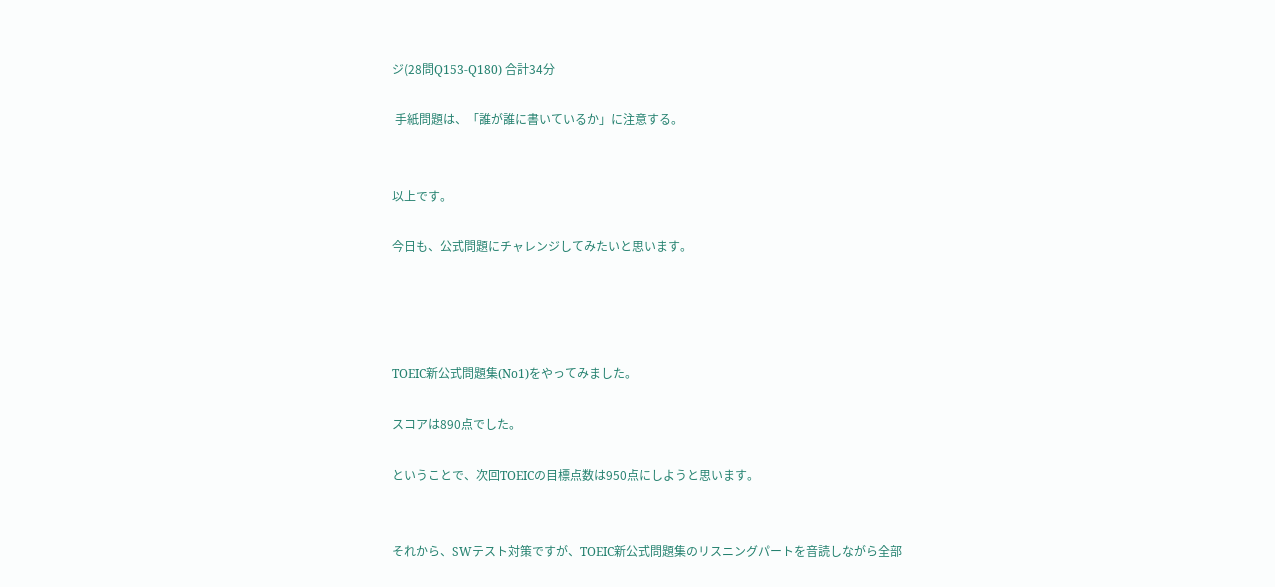ジ(28問Q153-Q180) 合計34分

 手紙問題は、「誰が誰に書いているか」に注意する。


以上です。

今日も、公式問題にチャレンジしてみたいと思います。




TOEIC新公式問題集(No1)をやってみました。

スコアは890点でした。

ということで、次回TOEICの目標点数は950点にしようと思います。


それから、SWテスト対策ですが、TOEIC新公式問題集のリスニングパートを音読しながら全部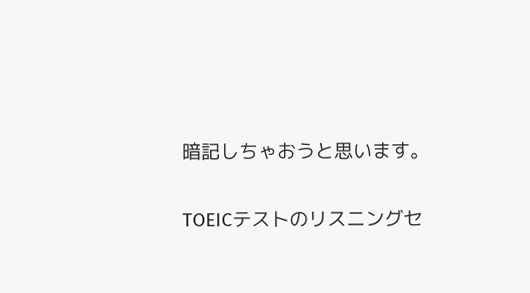暗記しちゃおうと思います。

TOEICテストのリスニングセ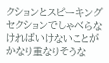クションとスピーキングセクションでしゃべらなければいけないことがかなり重なりそうな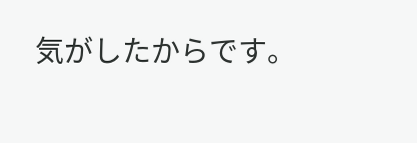気がしたからです。